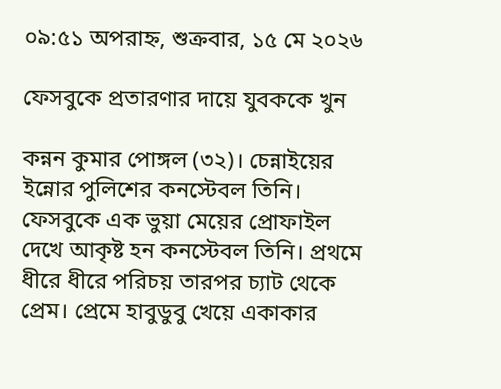০৯:৫১ অপরাহ্ন, শুক্রবার, ১৫ মে ২০২৬

ফেসবুকে প্রতারণার দায়ে যুবককে খুন

কন্নন কুমার পোঙ্গল (৩২)। চেন্নাইয়ের ইন্নোর পুলিশের কনস্টেবল তিনি। ফেসবুকে এক ভুয়া মেয়ের প্রোফাইল দেখে আকৃষ্ট হন কনস্টেবল তিনি। প্রথমে ধীরে ধীরে পরিচয় তারপর চ্যাট থেকে প্রেম। প্রেমে হাবুডুবু খেয়ে একাকার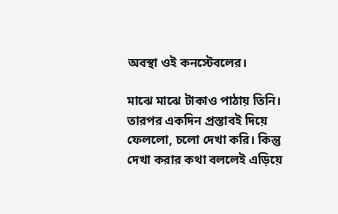অবস্থা ওই কনস্টেবলের।

মাঝে মাঝে টাকাও পাঠায় তিনি। তারপর একদিন প্রস্তাবই দিয়ে ফেললো, চলো দেখা করি। কিন্তু দেখা করার কথা বললেই এড়িয়ে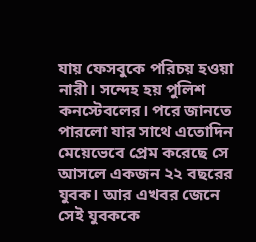যায় ফেসবুকে পরিচয় হওয়া নারী। সন্দেহ হয় পুলিশ কনস্টেবলের। পরে জানতে পারলো যার সাথে এতোদিন মেয়েভেবে প্রেম করেছে সে আসলে একজন ২২ বছরের যুবক। আর এখবর জেনে সেই যুবককে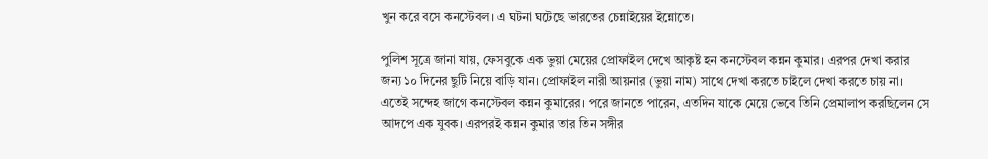খুন করে বসে কনস্টেবল। এ ঘটনা ঘটেছে ভারতের চেন্নাইয়ের ইন্নোতে।

পুলিশ সূত্রে জানা যায়, ফেসবুকে এক ভুয়া মেয়ের প্রোফাইল দেখে আকৃষ্ট হন কনস্টেবল কন্নন কুমার। এরপর দেখা করার জন্য ১০ দিনের ছুটি নিয়ে বাড়ি যান। প্রোফাইল নারী আয়নার (ভুয়া নাম) সাথে দেখা করতে চাইলে দেখা করতে চায় না। এতেই সন্দেহ জাগে কনস্টেবল কন্নন কুমারের। পরে জানতে পারেন, এতদিন যাকে মেয়ে ভেবে তিনি প্রেমালাপ করছিলেন সে আদপে এক যুবক। এরপরই কন্নন কুমার তার তিন সঙ্গীর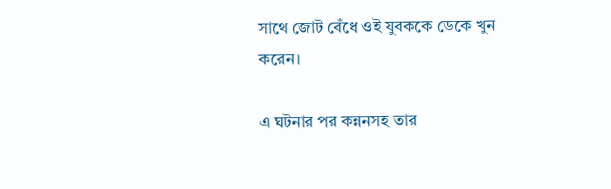সাথে জোট বেঁধে ওই যুবককে ডেকে খুন করেন।

এ ঘটনার পর কন্ননসহ তার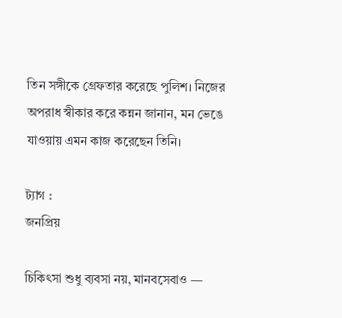তিন সঙ্গীকে গ্রেফতার করেছে পুলিশ। নিজের অপরাধ স্বীকার করে কন্নন জানান, মন ভেঙে যাওয়ায় এমন কাজ করেছেন তিনি।

ট্যাগ :
জনপ্রিয়

চিকিৎসা শুধু ব্যবসা নয়, মানবসেবাও —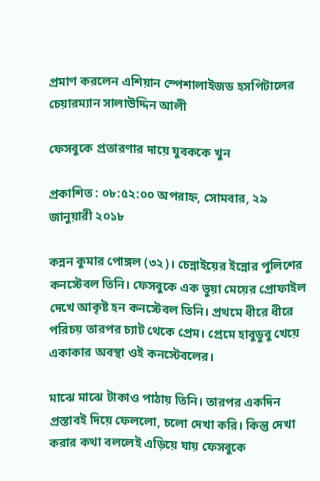প্রমাণ করলেন এশিয়ান স্পেশালাইজড হসপিটালের চেয়ারম্যান সালাউদ্দিন আলী

ফেসবুকে প্রতারণার দায়ে যুবককে খুন

প্রকাশিত : ০৮:৫২:০০ অপরাহ্ন, সোমবার, ২৯ জানুয়ারী ২০১৮

কন্নন কুমার পোঙ্গল (৩২)। চেন্নাইয়ের ইন্নোর পুলিশের কনস্টেবল তিনি। ফেসবুকে এক ভুয়া মেয়ের প্রোফাইল দেখে আকৃষ্ট হন কনস্টেবল তিনি। প্রথমে ধীরে ধীরে পরিচয় তারপর চ্যাট থেকে প্রেম। প্রেমে হাবুডুবু খেয়ে একাকার অবস্থা ওই কনস্টেবলের।

মাঝে মাঝে টাকাও পাঠায় তিনি। তারপর একদিন প্রস্তাবই দিয়ে ফেললো, চলো দেখা করি। কিন্তু দেখা করার কথা বললেই এড়িয়ে যায় ফেসবুকে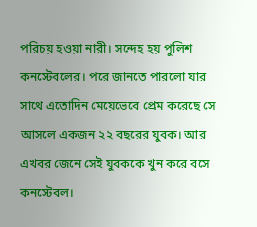পরিচয় হওয়া নারী। সন্দেহ হয় পুলিশ কনস্টেবলের। পরে জানতে পারলো যার সাথে এতোদিন মেয়েভেবে প্রেম করেছে সে আসলে একজন ২২ বছরের যুবক। আর এখবর জেনে সেই যুবককে খুন করে বসে কনস্টেবল।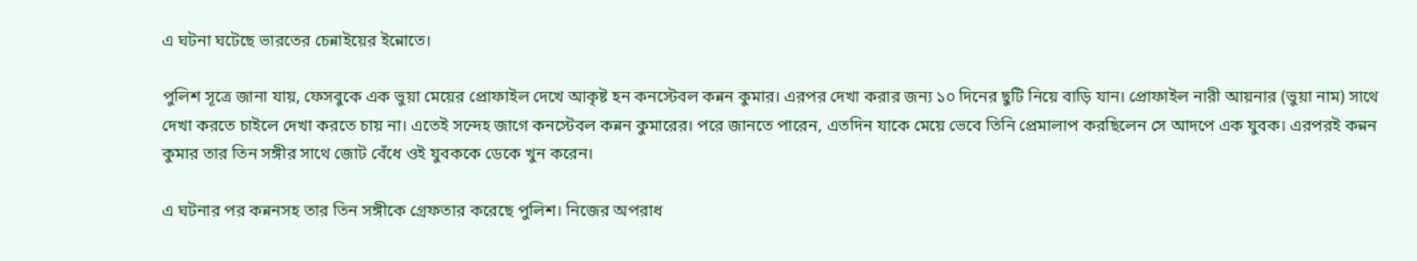এ ঘটনা ঘটেছে ভারতের চেন্নাইয়ের ইন্নোতে।

পুলিশ সূত্রে জানা যায়, ফেসবুকে এক ভুয়া মেয়ের প্রোফাইল দেখে আকৃষ্ট হন কনস্টেবল কন্নন কুমার। এরপর দেখা করার জন্য ১০ দিনের ছুটি নিয়ে বাড়ি যান। প্রোফাইল নারী আয়নার (ভুয়া নাম) সাথে দেখা করতে চাইলে দেখা করতে চায় না। এতেই সন্দেহ জাগে কনস্টেবল কন্নন কুমারের। পরে জানতে পারেন, এতদিন যাকে মেয়ে ভেবে তিনি প্রেমালাপ করছিলেন সে আদপে এক যুবক। এরপরই কন্নন কুমার তার তিন সঙ্গীর সাথে জোট বেঁধে ওই যুবককে ডেকে খুন করেন।

এ ঘটনার পর কন্ননসহ তার তিন সঙ্গীকে গ্রেফতার করেছে পুলিশ। নিজের অপরাধ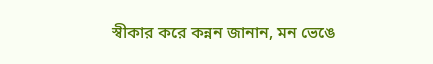স্বীকার করে কন্নন জানান, মন ভেঙে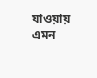যাওয়ায় এমন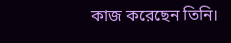কাজ করেছেন তিনি।